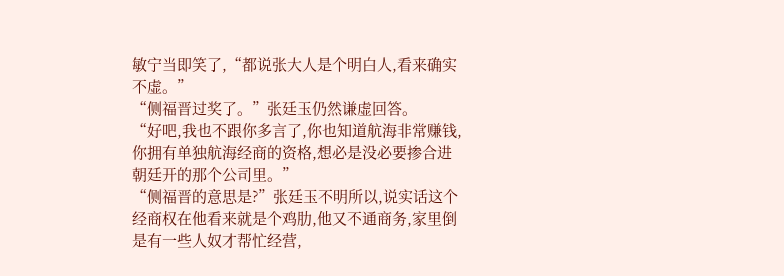敏宁当即笑了,“都说张大人是个明白人,看来确实不虚。”
“侧福晋过奖了。”张廷玉仍然谦虚回答。
“好吧,我也不跟你多言了,你也知道航海非常赚钱,你拥有单独航海经商的资格,想必是没必要掺合进朝廷开的那个公司里。”
“侧福晋的意思是?”张廷玉不明所以,说实话这个经商权在他看来就是个鸡肋,他又不通商务,家里倒是有一些人奴才帮忙经营,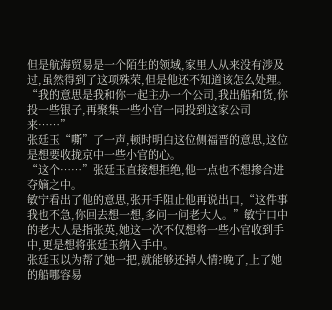但是航海贸易是一个陌生的领域,家里人从来没有涉及过,虽然得到了这项殊荣,但是他还不知道该怎么处理。
“我的意思是我和你一起主办一个公司,我出船和货,你投一些银子,再聚集一些小官一同投到这家公司来……”
张廷玉“嘶”了一声,顿时明白这位侧福晋的意思,这位是想要收拢京中一些小官的心。
“这个……”张廷玉直接想拒绝,他一点也不想掺合进夺嫡之中。
敏宁看出了他的意思,张开手阻止他再说出口,“这件事我也不急,你回去想一想,多问一问老大人。”敏宁口中的老大人是指张英,她这一次不仅想将一些小官收到手中,更是想将张廷玉纳入手中。
张廷玉以为帮了她一把,就能够还掉人情?晚了,上了她的船哪容易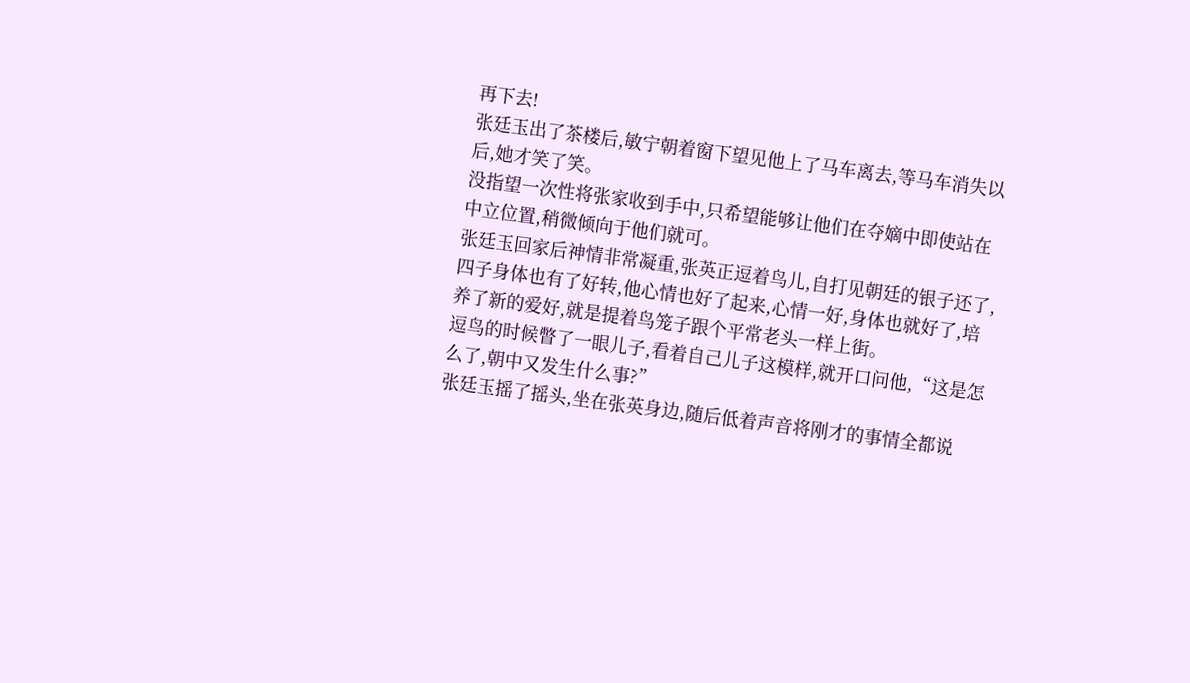再下去!
张廷玉出了茶楼后,敏宁朝着窗下望见他上了马车离去,等马车消失以后,她才笑了笑。
没指望一次性将张家收到手中,只希望能够让他们在夺嫡中即使站在中立位置,稍微倾向于他们就可。
张廷玉回家后神情非常凝重,张英正逗着鸟儿,自打见朝廷的银子还了,四子身体也有了好转,他心情也好了起来,心情一好,身体也就好了,培养了新的爱好,就是提着鸟笼子跟个平常老头一样上街。
逗鸟的时候瞥了一眼儿子,看着自己儿子这模样,就开口问他,“这是怎么了,朝中又发生什么事?”
张廷玉摇了摇头,坐在张英身边,随后低着声音将刚才的事情全都说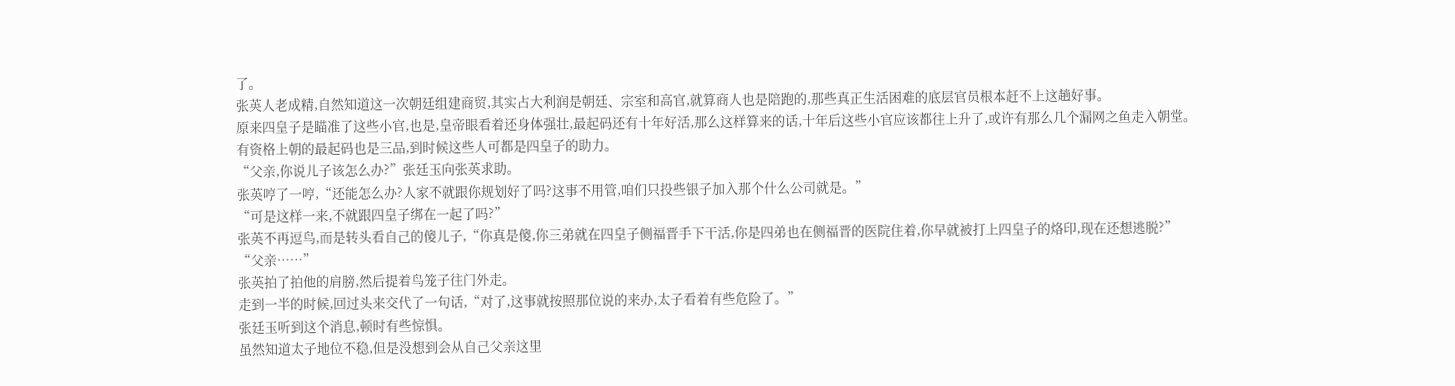了。
张英人老成精,自然知道这一次朝廷组建商贸,其实占大利润是朝廷、宗室和高官,就算商人也是陪跑的,那些真正生活困难的底层官员根本赶不上这趟好事。
原来四皇子是瞄准了这些小官,也是,皇帝眼看着还身体强壮,最起码还有十年好活,那么这样算来的话,十年后这些小官应该都往上升了,或许有那么几个漏网之鱼走入朝堂。
有资格上朝的最起码也是三品,到时候这些人可都是四皇子的助力。
“父亲,你说儿子该怎么办?”张廷玉向张英求助。
张英哼了一哼,“还能怎么办?人家不就跟你规划好了吗?这事不用管,咱们只投些银子加入那个什么公司就是。”
“可是这样一来,不就跟四皇子绑在一起了吗?”
张英不再逗鸟,而是转头看自己的傻儿子,“你真是傻,你三弟就在四皇子侧福晋手下干活,你是四弟也在侧福晋的医院住着,你早就被打上四皇子的烙印,现在还想逃脱?”
“父亲……”
张英拍了拍他的肩膀,然后提着鸟笼子往门外走。
走到一半的时候,回过头来交代了一句话,“对了,这事就按照那位说的来办,太子看着有些危险了。”
张廷玉听到这个消息,顿时有些惊惧。
虽然知道太子地位不稳,但是没想到会从自己父亲这里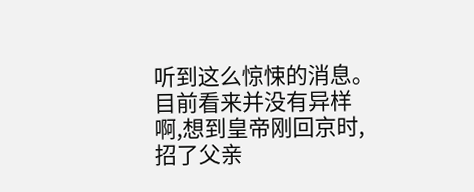听到这么惊悚的消息。
目前看来并没有异样啊,想到皇帝刚回京时,招了父亲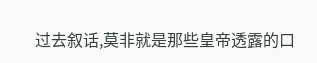过去叙话,莫非就是那些皇帝透露的口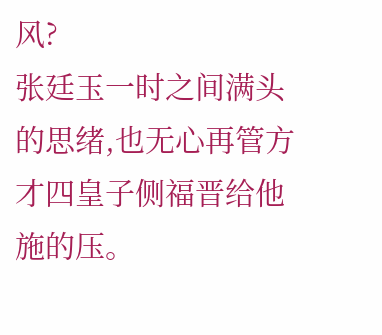风?
张廷玉一时之间满头的思绪,也无心再管方才四皇子侧福晋给他施的压。